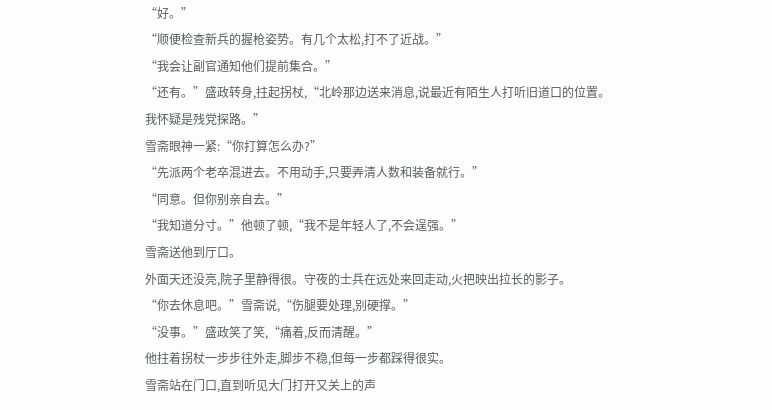“好。”
“顺便检查新兵的握枪姿势。有几个太松,打不了近战。”
“我会让副官通知他们提前集合。”
“还有。”盛政转身,拄起拐杖,“北岭那边送来消息,说最近有陌生人打听旧道口的位置。我怀疑是残党探路。”
雪斋眼神一紧:“你打算怎么办?”
“先派两个老卒混进去。不用动手,只要弄清人数和装备就行。”
“同意。但你别亲自去。”
“我知道分寸。”他顿了顿,“我不是年轻人了,不会逞强。”
雪斋送他到厅口。
外面天还没亮,院子里静得很。守夜的士兵在远处来回走动,火把映出拉长的影子。
“你去休息吧。”雪斋说,“伤腿要处理,别硬撑。”
“没事。”盛政笑了笑,“痛着,反而清醒。”
他拄着拐杖一步步往外走,脚步不稳,但每一步都踩得很实。
雪斋站在门口,直到听见大门打开又关上的声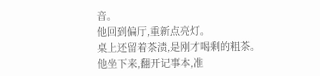音。
他回到偏厅,重新点亮灯。
桌上还留着茶渍,是刚才喝剩的粗茶。他坐下来,翻开记事本,准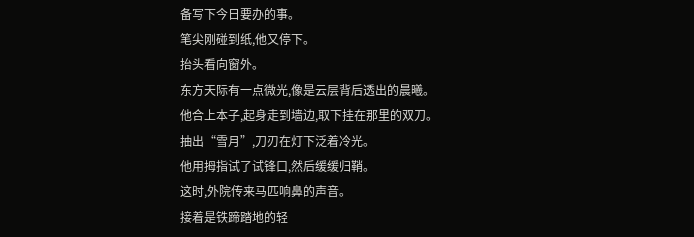备写下今日要办的事。
笔尖刚碰到纸,他又停下。
抬头看向窗外。
东方天际有一点微光,像是云层背后透出的晨曦。
他合上本子,起身走到墙边,取下挂在那里的双刀。
抽出“雪月”,刀刃在灯下泛着冷光。
他用拇指试了试锋口,然后缓缓归鞘。
这时,外院传来马匹响鼻的声音。
接着是铁蹄踏地的轻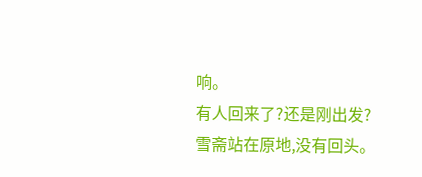响。
有人回来了?还是刚出发?
雪斋站在原地,没有回头。